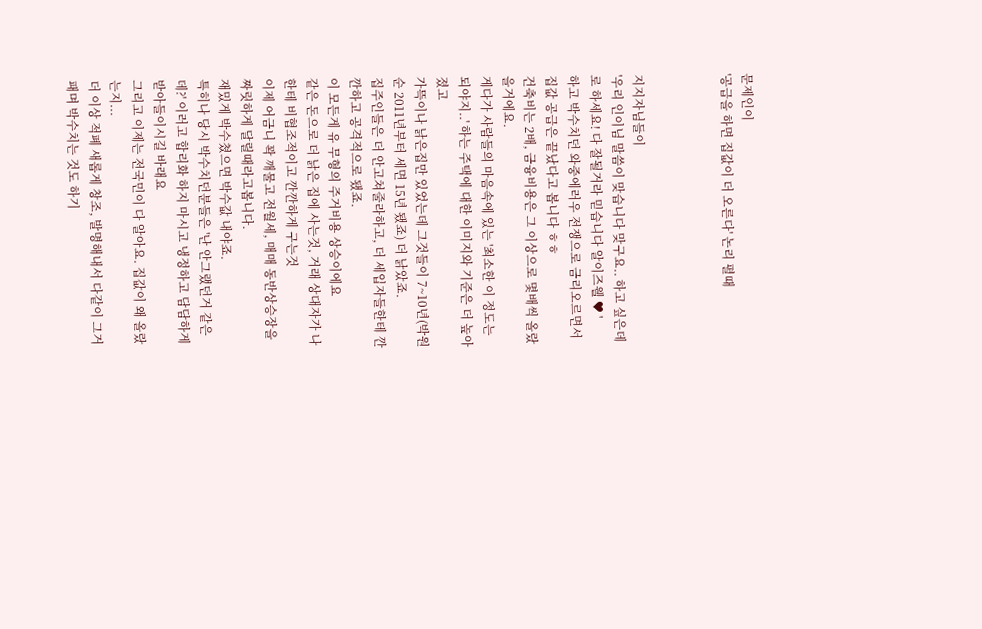문제인이
'공급을 하면 집값이 더 오른다' 논리 펼때



지지자님들이
'우리 인이님 말씀이 맞습니다 맞구요.. 하고 싶은데로 하세요! 다 잘될거라 믿습니다 알이즈웰 ♥ '
하고 박수치던 와중에러우 전쟁으로 금리오르면서 집값 공급은 끝났다고 봅니다 ㅎㅎ
건축비는 2배, 금융비용은 그 이상으로 몇배씩 올랐을거에요.
게다가 사람들의 마음속에 있는 '최소한 이 정도는 되야지..' 하는 주택에 대한 이미지와 기준은 더 높아 졌고
가뜩이나 낡은집만 있었는데 그것들이 7~10년(박원순 2011년부터 세면 15년 됐죠) 더 낡았죠.
집주인들은 더 안고쳐줄라하고, 더 세입자들한테 깐깐하고 공격적으로 됐죠.
이 모든게 유 무형의 주거비용 상승이에요
같은 돈으로 더 낡은 집에 사는것, 거래 상대자가 나한테 비협조적이고 깐깐하게 구는것
이제 어금니 꽉 깨물고 전월세, 매매 동반상승장을 짜릿하게 달릴때라고봅니다.
재밌게 박수쳤으면 박수값 내야죠.
특히나 당시 박수치던분들은 '난 안그랬던거 같은데?' 이러고 합리화 하지 마시고 냉정하고 담담하게 받아들이시길 바래요
그리고 이제는 전국민이 다 알아요. 집값이 왜 올랐는지...
더 이상 적폐 새롭게 창조, 발명해내서 다같이 그거 패며 박수치는 것도 하기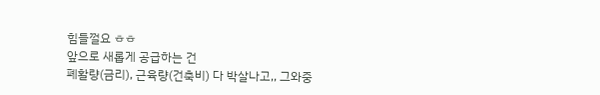힘들껄요 ㅎㅎ
앞으로 새롭게 공급하는 건
폐활량(금리), 근육량(건축비) 다 박살나고,, 그와중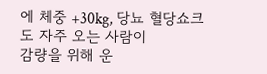에 체중 +30kg, 당뇨 혈당쇼크도 자주 오는 사람이
감량을 위해 운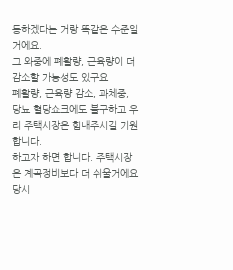동하겠다는 거랑 똑같은 수준일거에요.
그 와중에 폐활량, 근육량이 더 감소할 가능성도 있구요
폐활량, 근육량 감소, 과체중, 당뇨 혈당쇼크에도 불구하고 우리 주택시장은 힘내주시길 기원합니다.
하고자 하면 합니다. 주택시장은 계곡정비보다 더 쉬울거에요
당시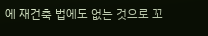에 재건축 법에도 없는 것으로 꼬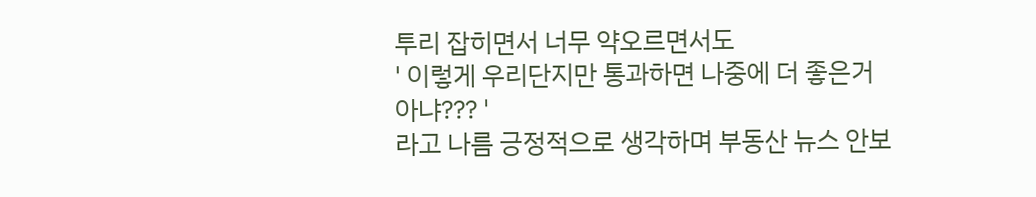투리 잡히면서 너무 약오르면서도
' 이렇게 우리단지만 통과하면 나중에 더 좋은거 아냐??? '
라고 나름 긍정적으로 생각하며 부동산 뉴스 안보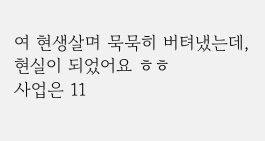여 현생살며 묵묵히 버텨냈는데, 현실이 되었어요 ㅎㅎ
사업은 11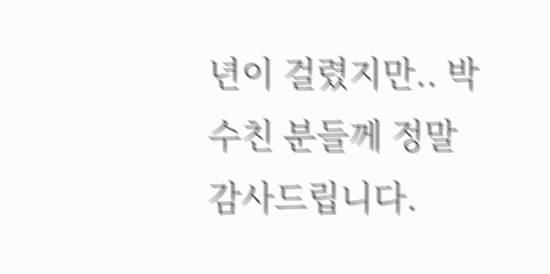년이 걸렸지만.. 박수친 분들께 정말 감사드립니다.